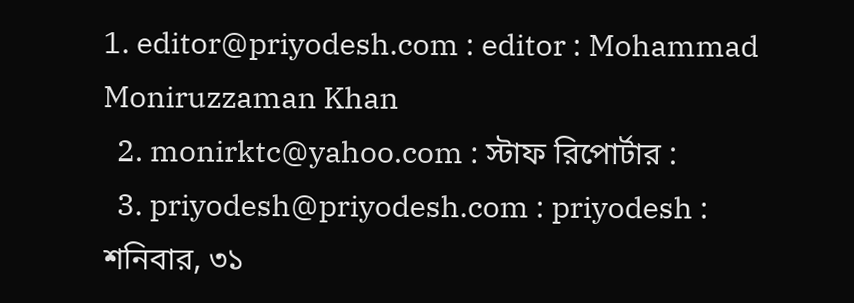1. editor@priyodesh.com : editor : Mohammad Moniruzzaman Khan
  2. monirktc@yahoo.com : স্টাফ রিপোর্টার :
  3. priyodesh@priyodesh.com : priyodesh :
শনিবার, ৩১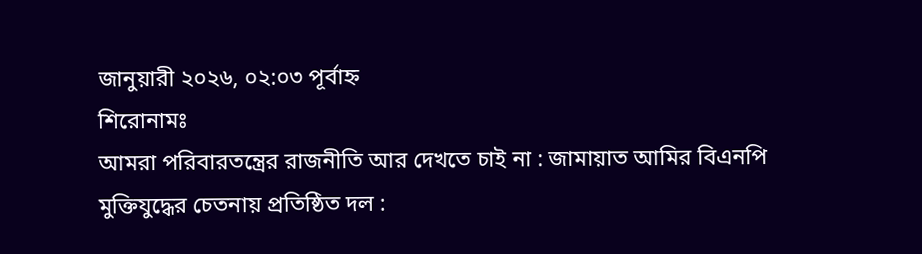জানুয়ারী ২০২৬, ০২:০৩ পূর্বাহ্ন
শিরোনামঃ
আমরা পরিবারতন্ত্রের রাজনীতি আর দেখতে চাই না : জামায়াত আমির বিএনপি মুক্তিযুদ্ধের চেতনায় প্রতিষ্ঠিত দল :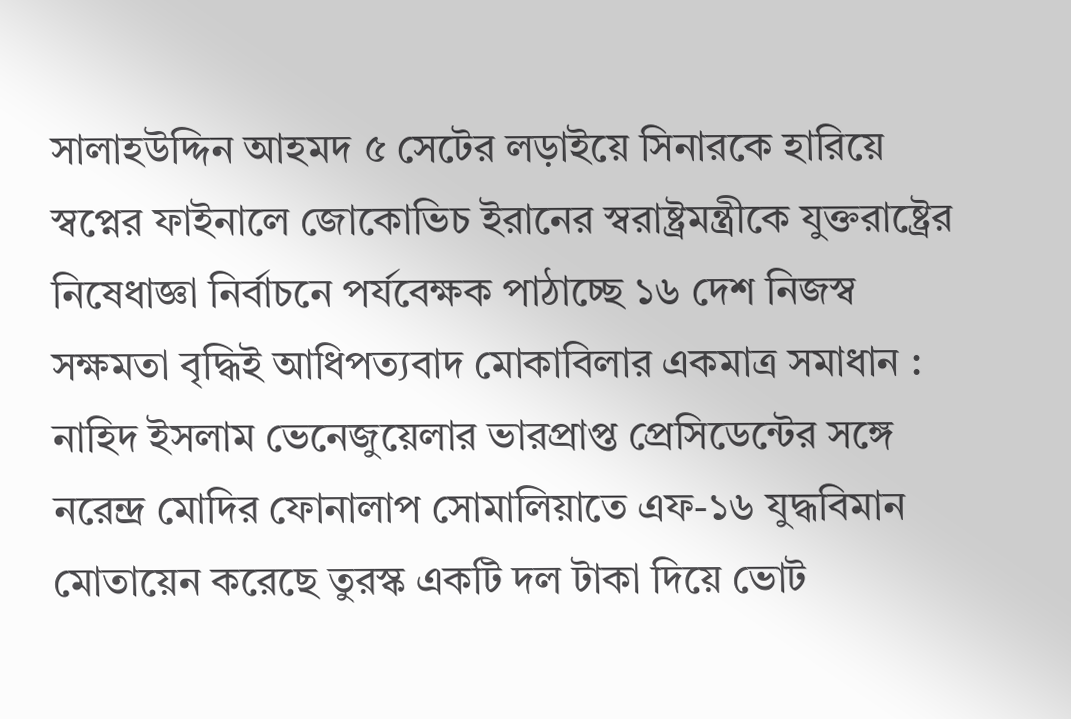সালাহউদ্দিন আহমদ ৫ সেটের লড়াইয়ে সিনারকে হারিয়ে স্বপ্নের ফাইনালে জোকোভিচ ইরানের স্বরাষ্ট্রমন্ত্রীকে যুক্তরাষ্ট্রের নিষেধাজ্ঞা নির্বাচনে পর্যবেক্ষক পাঠাচ্ছে ১৬ দেশ নিজস্ব সক্ষমতা বৃদ্ধিই আধিপত্যবাদ মোকাবিলার একমাত্র সমাধান : নাহিদ ইসলাম ভেনেজুয়েলার ভারপ্রাপ্ত প্রেসিডেন্টের সঙ্গে নরেন্দ্র মোদির ফোনালাপ সোমালিয়াতে এফ-১৬ যুদ্ধবিমান মোতায়েন করেছে তুরস্ক একটি দল টাকা দিয়ে ভোট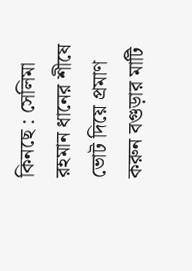কিনছে : সেলিমা রহমান ধানের শীষে ভোট দিয়ে প্রমাণ করুন বগুড়ার মাটি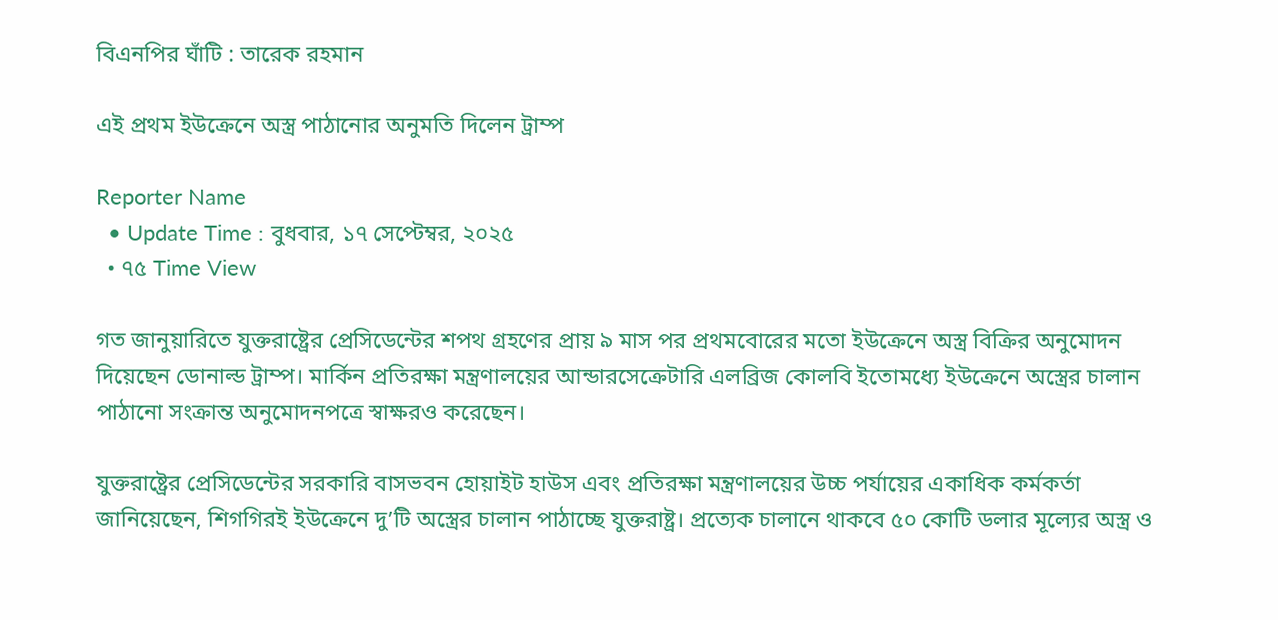বিএনপির ঘাঁটি : তারেক রহমান

এই প্রথম ইউক্রেনে অস্ত্র পাঠানোর অনুমতি দিলেন ট্রাম্প

Reporter Name
  • Update Time : বুধবার, ১৭ সেপ্টেম্বর, ২০২৫
  • ৭৫ Time View

গত জানুয়ারিতে যুক্তরাষ্ট্রের প্রেসিডেন্টের শপথ গ্রহণের প্রায় ৯ মাস পর প্রথমবোরের মতো ইউক্রেনে অস্ত্র বিক্রির অনুমোদন দিয়েছেন ডোনাল্ড ট্রাম্প। মার্কিন প্রতিরক্ষা মন্ত্রণালয়ের আন্ডারসেক্রেটারি এলব্রিজ কোলবি ইতোমধ্যে ইউক্রেনে অস্ত্রের চালান পাঠানো সংক্রান্ত অনুমোদনপত্রে স্বাক্ষরও করেছেন।

যুক্তরাষ্ট্রের প্রেসিডেন্টের সরকারি বাসভবন হোয়াইট হাউস এবং প্রতিরক্ষা মন্ত্রণালয়ের উচ্চ পর্যায়ের একাধিক কর্মকর্তা জানিয়েছেন, শিগগিরই ইউক্রেনে দু’টি অস্ত্রের চালান পাঠাচ্ছে যুক্তরাষ্ট্র। প্রত্যেক চালানে থাকবে ৫০ কোটি ডলার মূল্যের অস্ত্র ও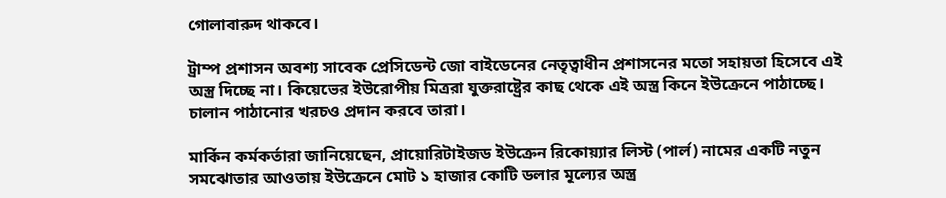গোলাবারুদ থাকবে।

ট্রাম্প প্রশাসন অবশ্য সাবেক প্রেসিডেন্ট জো বাইডেনের নেতৃত্বাধীন প্রশাসনের মতো সহায়তা হিসেবে এই অস্ত্র দিচ্ছে না। কিয়েভের ইউরোপীয় মিত্ররা যুক্তরাষ্ট্রের কাছ থেকে এই অস্ত্র কিনে ইউক্রেনে পাঠাচ্ছে। চালান পাঠানোর খরচও প্রদান করবে তারা।

মার্কিন কর্মকর্তারা জানিয়েছেন, প্রায়োরিটাইজড ইউক্রেন রিকোয়্যার লিস্ট (পার্ল) নামের একটি নতুন সমঝোতার আওতায় ইউক্রেনে মোট ১ হাজার কোটি ডলার মূল্যের অস্ত্র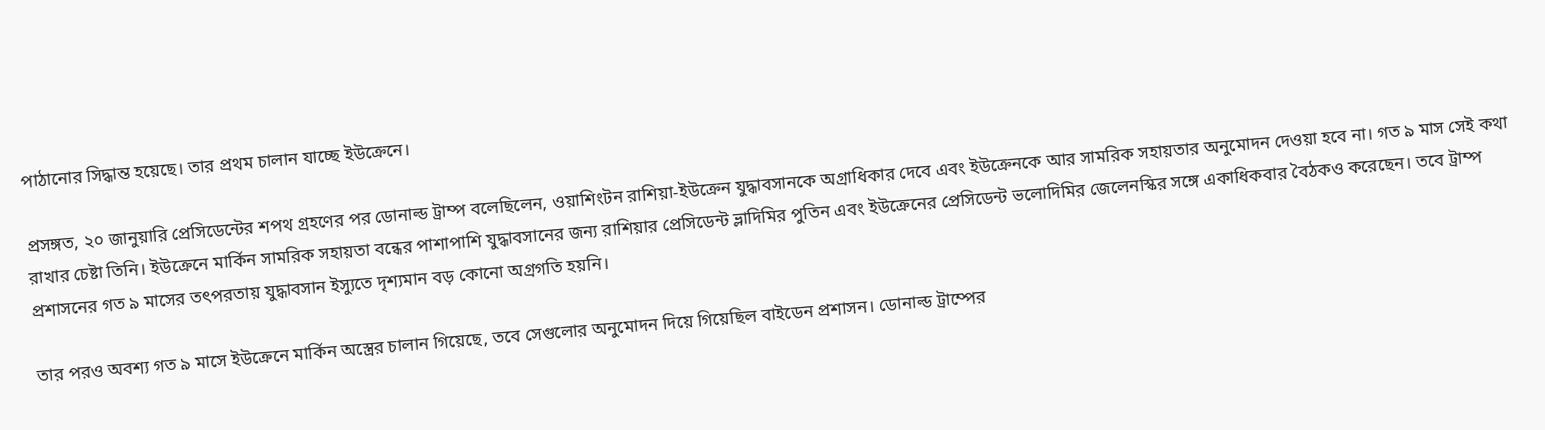পাঠানোর সিদ্ধান্ত হয়েছে। তার প্রথম চালান যাচ্ছে ইউক্রেনে।

প্রসঙ্গত, ২০ জানুয়ারি প্রেসিডেন্টের শপথ গ্রহণের পর ডোনাল্ড ট্রাম্প বলেছিলেন, ওয়াশিংটন রাশিয়া-ইউক্রেন যুদ্ধাবসানকে অগ্রাধিকার দেবে এবং ইউক্রেনকে আর সামরিক সহায়তার অনুমোদন দেওয়া হবে না। গত ৯ মাস সেই কথা রাখার চেষ্টা তিনি। ইউক্রেনে মার্কিন সামরিক সহায়তা বন্ধের পাশাপাশি যুদ্ধাবসানের জন্য রাশিয়ার প্রেসিডেন্ট ভ্লাদিমির পুতিন এবং ইউক্রেনের প্রেসিডেন্ট ভলোদিমির জেলেনস্কির সঙ্গে একাধিকবার বৈঠকও করেছেন। তবে ট্রাম্প প্রশাসনের গত ৯ মাসের তৎপরতায় যুদ্ধাবসান ইস্যুতে দৃশ্যমান বড় কোনো অগ্রগতি হয়নি।

তার পরও অবশ্য গত ৯ মাসে ইউক্রেনে মার্কিন অস্ত্রের চালান গিয়েছে, তবে সেগুলোর অনুমোদন দিয়ে গিয়েছিল বাইডেন প্রশাসন। ডোনাল্ড ট্রাম্পের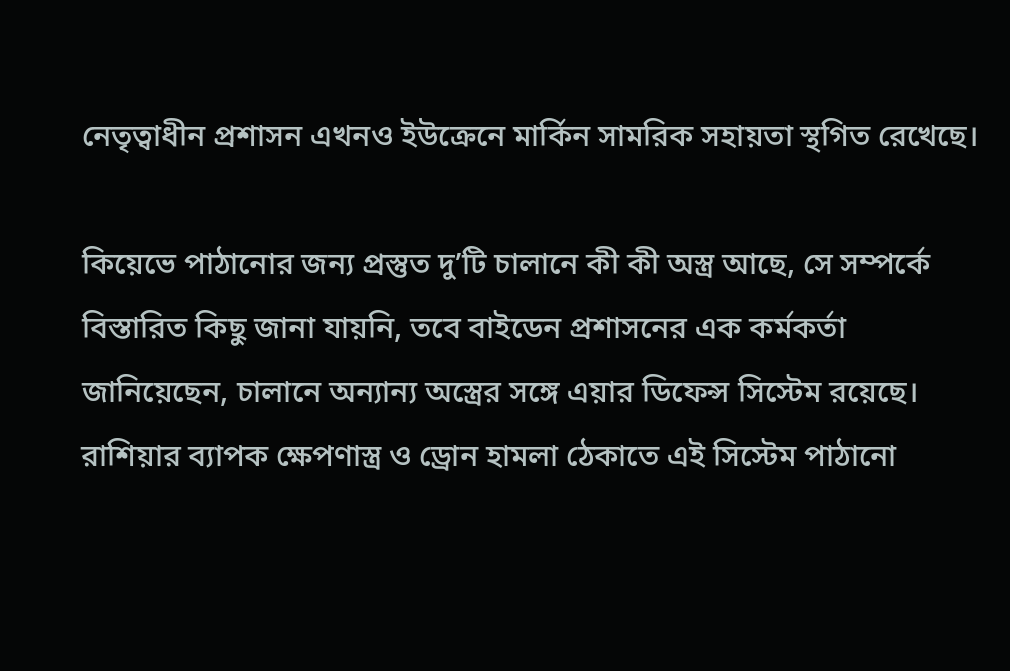নেতৃত্বাধীন প্রশাসন এখনও ইউক্রেনে মার্কিন সামরিক সহায়তা স্থগিত রেখেছে।

কিয়েভে পাঠানোর জন্য প্রস্তুত দু’টি চালানে কী কী অস্ত্র আছে, সে সম্পর্কে বিস্তারিত কিছু জানা যায়নি, তবে বাইডেন প্রশাসনের এক কর্মকর্তা জানিয়েছেন, চালানে অন্যান্য অস্ত্রের সঙ্গে এয়ার ডিফেন্স সিস্টেম রয়েছে। রাশিয়ার ব্যাপক ক্ষেপণাস্ত্র ও ড্রোন হামলা ঠেকাতে এই সিস্টেম পাঠানো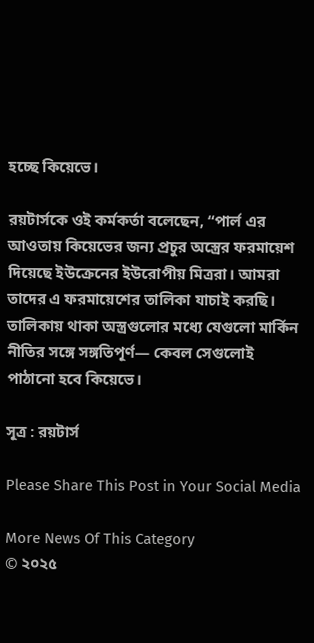হচ্ছে কিয়েভে।

রয়টার্সকে ওই কর্মকর্তা বলেছেন, “পার্ল এর আওতায় কিয়েভের জন্য প্রচুর অস্ত্রের ফরমায়েশ দিয়েছে ইউক্রেনের ইউরোপীয় মিত্ররা। আমরা তাদের এ ফরমায়েশের তালিকা যাচাই করছি। তালিকায় থাকা অস্ত্রগুলোর মধ্যে যেগুলো মার্কিন নীতির সঙ্গে সঙ্গতিপূর্ণ— কেবল সেগুলোই পাঠানো হবে কিয়েভে।

সূত্র : রয়টার্স

Please Share This Post in Your Social Media

More News Of This Category
© ২০২৫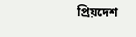প্রিয়দেশ